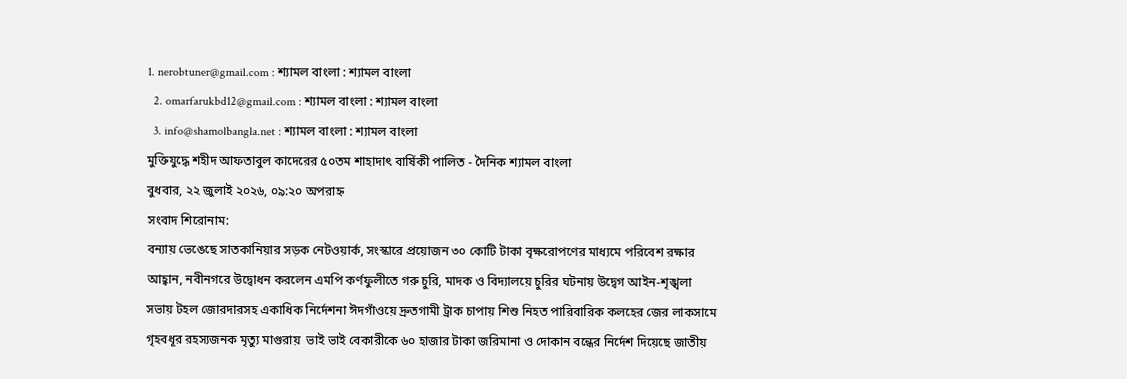1. nerobtuner@gmail.com : শ্যামল বাংলা : শ্যামল বাংলা
  2. omarfarukbd12@gmail.com : শ্যামল বাংলা : শ্যামল বাংলা
  3. info@shamolbangla.net : শ্যামল বাংলা : শ্যামল বাংলা
মুক্তিযুদ্ধে শহীদ আফতাবুল কাদেরের ৫০তম শাহাদাৎ বার্ষিকী পালিত - দৈনিক শ্যামল বাংলা
বুধবার, ২২ জুলাই ২০২৬, ০৯:২০ অপরাহ্ন
সংবাদ শিরোনাম:
বন্যায় ভেঙেছে সাতকানিয়ার সড়ক নেটওয়ার্ক, সংস্কারে প্রয়োজন ৩০ কোটি টাকা বৃক্ষরোপণের মাধ্যমে পরিবেশ রক্ষার আহ্বান, নবীনগরে উদ্বোধন করলেন এমপি কর্ণফুলীতে গরু চুরি, মাদক ও বিদ্যালয়ে চুরির ঘটনায় উদ্বেগ আইন-শৃঙ্খলা সভায় টহল জোরদারসহ একাধিক নির্দেশনা ঈদগাঁওয়ে দ্রুতগামী ট্রাক চাপায় শিশু নিহত পারিবারিক কলহের জের লাকসামে গৃহবধূর রহস্যজনক মৃত্যু মাগুরায়  ভাই ভাই বেকারীকে ৬০ হাজার টাকা জরিমানা ও দোকান বন্ধের নির্দেশ দিয়েছে জাতীয়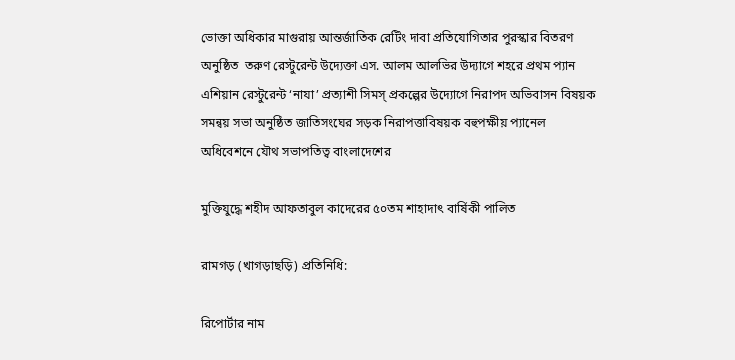ভোক্তা অধিকার মাগুরায় আন্তর্জাতিক রেটিং দাবা প্রতিযোগিতার পুরস্কার বিতরণ অনুষ্ঠিত  তরুণ রেস্টুরেন্ট উদ্যেক্তা এস. আলম আলভির উদ্যাগে শহরে প্রথম প্যান এশিয়ান রেস্টুরেন্ট ‘নাযা’ প্রত্যাশী সিমস্ প্রকল্পের উদ্যোগে নিরাপদ অভিবাসন বিষয়ক সমন্বয় সভা অনুষ্ঠিত জাতিসংঘের সড়ক নিরাপত্তাবিষয়ক বহুপক্ষীয় প্যানেল অধিবেশনে যৌথ সভাপতিত্ব বাংলাদেশের

মুক্তিযুদ্ধে শহীদ আফতাবুল কাদেরের ৫০তম শাহাদাৎ বার্ষিকী পালিত

রামগড় (খাগড়াছড়ি) প্রতিনিধি:

রিপোর্টার নাম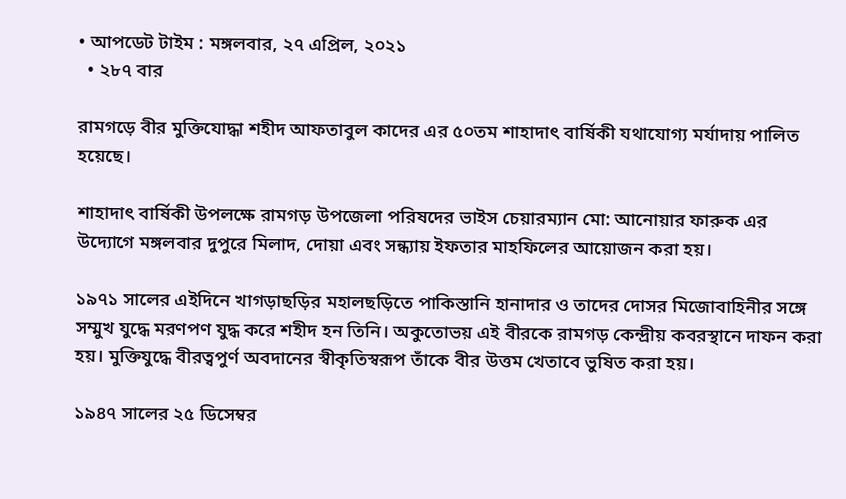• আপডেট টাইম : মঙ্গলবার, ২৭ এপ্রিল, ২০২১
  • ২৮৭ বার

রামগড়ে বীর মুক্তিযোদ্ধা শহীদ আফতাবুল কাদের এর ৫০তম শাহাদাৎ বার্ষিকী যথাযোগ্য মর্যাদায় পালিত হয়েছে।

শাহাদাৎ বার্ষিকী উপলক্ষে রামগড় উপজেলা পরিষদের ভাইস চেয়ারম্যান মো: আনোয়ার ফারুক এর উদ্যোগে মঙ্গলবার দুপুরে মিলাদ, দোয়া এবং সন্ধ্যায় ইফতার মাহফিলের আয়োজন করা হয়।

১৯৭১ সালের এইদিনে খাগড়াছড়ির মহালছড়িতে পাকিস্তানি হানাদার ও তাদের দোসর মিজোবাহিনীর সঙ্গে সম্মুখ যুদ্ধে মরণপণ যুদ্ধ করে শহীদ হন তিনি। অকুতোভয় এই বীরকে রামগড় কেন্দ্রীয় কবরস্থানে দাফন করা হয়। মুক্তিযুদ্ধে বীরত্বপুর্ণ অবদানের স্বীকৃতিস্বরূপ তাঁকে বীর উত্তম খেতাবে ভুষিত করা হয়।

১৯৪৭ সালের ২৫ ডিসেম্বর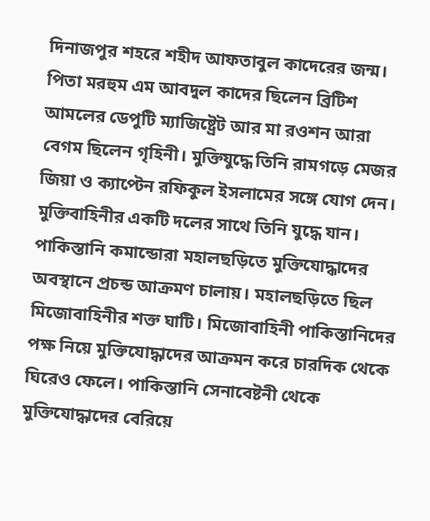দিনাজপুর শহরে শহীদ আফতাবুল কাদেরের জন্ম। পিতা মরহুম এম আবদুল কাদের ছিলেন ব্রিটিশ আমলের ডেপুটি ম্যাজিষ্ট্রেট আর মা রওশন আরা বেগম ছিলেন গৃহিনী। মুক্তিযুদ্ধে তিনি রামগড়ে মেজর জিয়া ও ক্যাপ্টেন রফিকুল ইসলামের সঙ্গে যোগ দেন। মুক্তিবাহিনীর একটি দলের সাথে তিনি যুদ্ধে যান। পাকিস্তানি কমান্ডোরা মহালছড়িতে মুক্তিযোদ্ধাদের অবস্থানে প্রচন্ড আক্রমণ চালায়। মহালছড়িতে ছিল মিজোবাহিনীর শক্ত ঘাটি। মিজোবাহিনী পাকিস্তানিদের পক্ষ নিয়ে মুক্তিযোদ্ধাদের আক্রমন করে চারদিক থেকে ঘিরেও ফেলে। পাকিস্তানি সেনাবেষ্টনী থেকে মুক্তিযোদ্ধাদের বেরিয়ে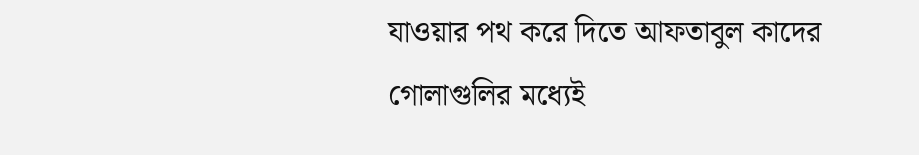যাওয়ার পথ করে দিতে আফতাবুল কাদের গোলাগুলির মধ্যেই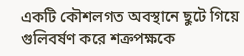একটি কৌশলগত অবস্থানে ছুটে গিয়ে গুলিবর্ষণ করে শক্রপক্ষকে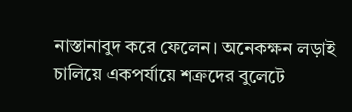নাস্তানাবুদ করে ফেলেন। অনেকক্ষন লড়াই চালিয়ে একপর্যায়ে শক্রদের বুলেটে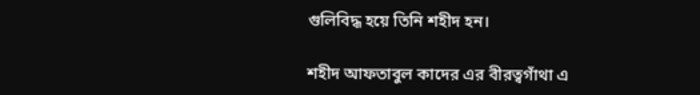গুলিবিদ্ধ হয়ে তিনি শহীদ হন।

শহীদ আফতাবুল কাদের এর বীরত্বগাঁথা এ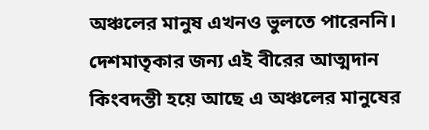অঞ্চলের মানুষ এখনও ভুলতে পারেননি। দেশমাতৃকার জন্য এই বীরের আত্মদান কিংবদন্তী হয়ে আছে এ অঞ্চলের মানুষের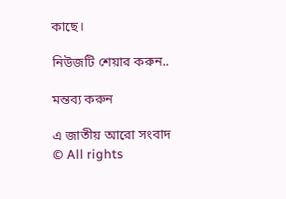কাছে।

নিউজটি শেয়ার করুন..

মন্তব্য করুন

এ জাতীয় আরো সংবাদ
© All rights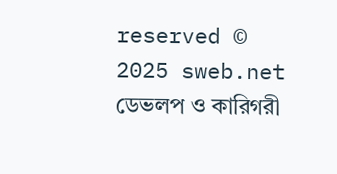reserved © 2025 sweb.net
ডেভলপ ও কারিগরী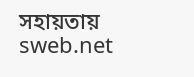সহায়তায় sweb.net